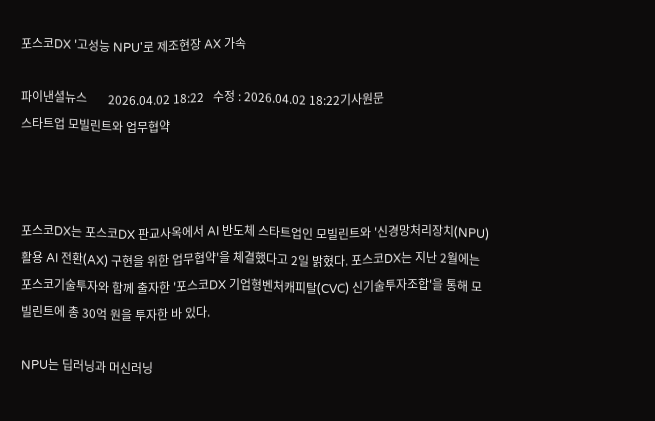포스코DX '고성능 NPU'로 제조현장 AX 가속

파이낸셜뉴스       2026.04.02 18:22   수정 : 2026.04.02 18:22기사원문
스타트업 모빌린트와 업무협약



포스코DX는 포스코DX 판교사옥에서 AI 반도체 스타트업인 모빌린트와 '신경망처리장치(NPU) 활용 AI 전환(AX) 구현을 위한 업무협약'을 체결했다고 2일 밝혔다. 포스코DX는 지난 2월에는 포스코기술투자와 함께 출자한 '포스코DX 기업형벤처캐피탈(CVC) 신기술투자조합'을 통해 모빌린트에 총 30억 원을 투자한 바 있다.

NPU는 딥러닝과 머신러닝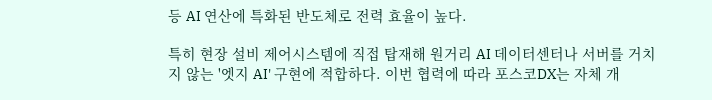등 AI 연산에 특화된 반도체로 전력 효율이 높다.

특히 현장 설비 제어시스템에 직접 탑재해 원거리 AI 데이터센터나 서버를 거치지 않는 '엣지 AI' 구현에 적합하다. 이번 협력에 따라 포스코DX는 자체 개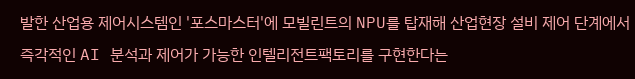발한 산업용 제어시스템인 '포스마스터'에 모빌린트의 NPU를 탑재해 산업현장 설비 제어 단계에서 즉각적인 AI 분석과 제어가 가능한 인텔리전트팩토리를 구현한다는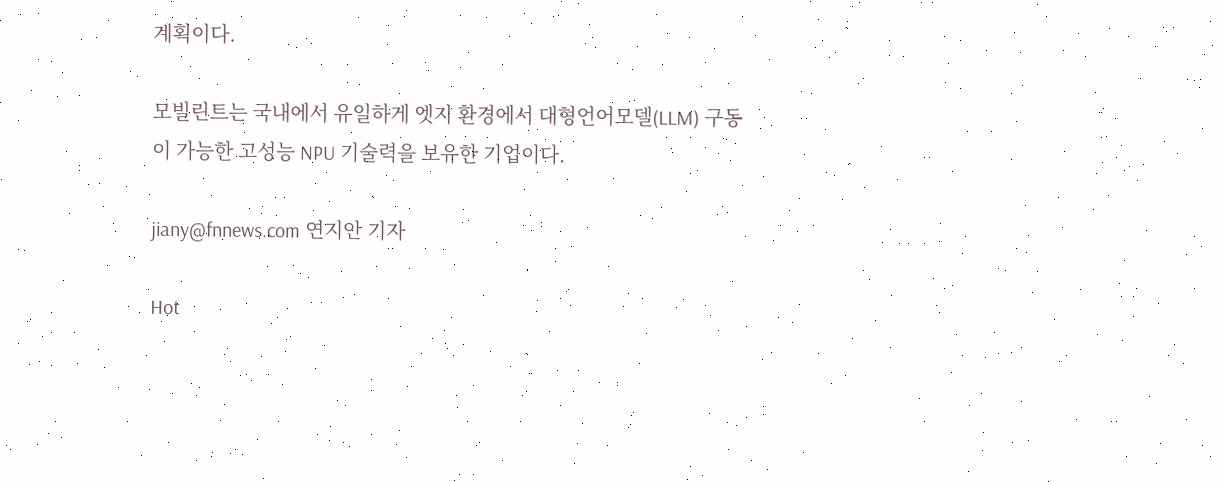계획이다.

모빌린트는 국내에서 유일하게 엣지 환경에서 대형언어모델(LLM) 구동이 가능한 고성능 NPU 기술력을 보유한 기업이다.

jiany@fnnews.com 연지안 기자

Hot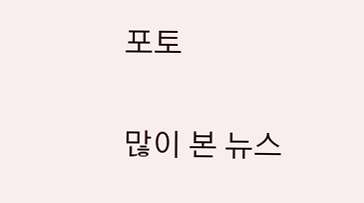포토

많이 본 뉴스